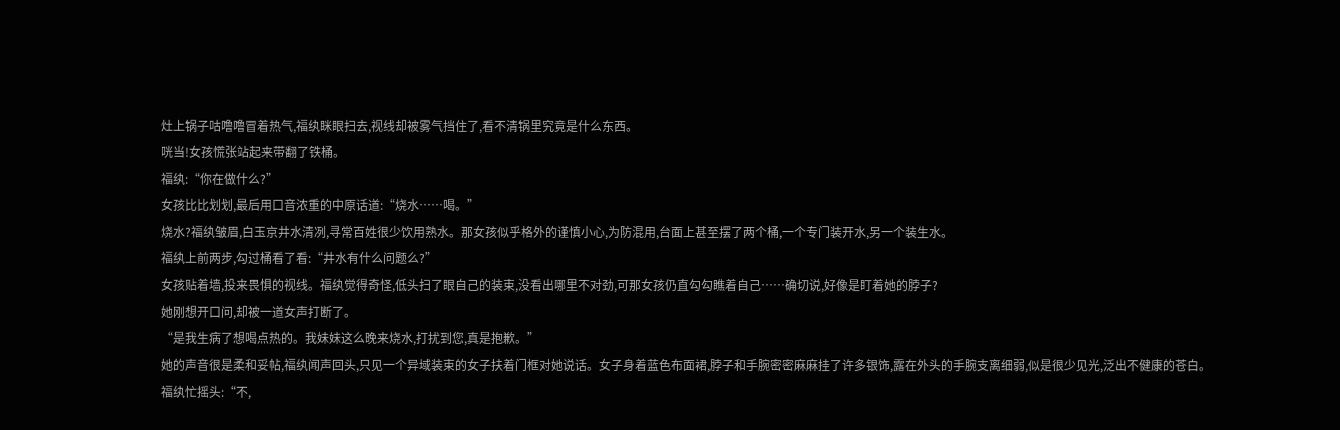灶上锅子咕噜噜冒着热气,福纨眯眼扫去,视线却被雾气挡住了,看不清锅里究竟是什么东西。
咣当!女孩慌张站起来带翻了铁桶。
福纨:“你在做什么?”
女孩比比划划,最后用口音浓重的中原话道:“烧水……喝。”
烧水?福纨皱眉,白玉京井水清冽,寻常百姓很少饮用熟水。那女孩似乎格外的谨慎小心,为防混用,台面上甚至摆了两个桶,一个专门装开水,另一个装生水。
福纨上前两步,勾过桶看了看:“井水有什么问题么?”
女孩贴着墙,投来畏惧的视线。福纨觉得奇怪,低头扫了眼自己的装束,没看出哪里不对劲,可那女孩仍直勾勾瞧着自己……确切说,好像是盯着她的脖子?
她刚想开口问,却被一道女声打断了。
“是我生病了想喝点热的。我妹妹这么晚来烧水,打扰到您,真是抱歉。”
她的声音很是柔和妥帖,福纨闻声回头,只见一个异域装束的女子扶着门框对她说话。女子身着蓝色布面裙,脖子和手腕密密麻麻挂了许多银饰,露在外头的手腕支离细弱,似是很少见光,泛出不健康的苍白。
福纨忙摇头:“不,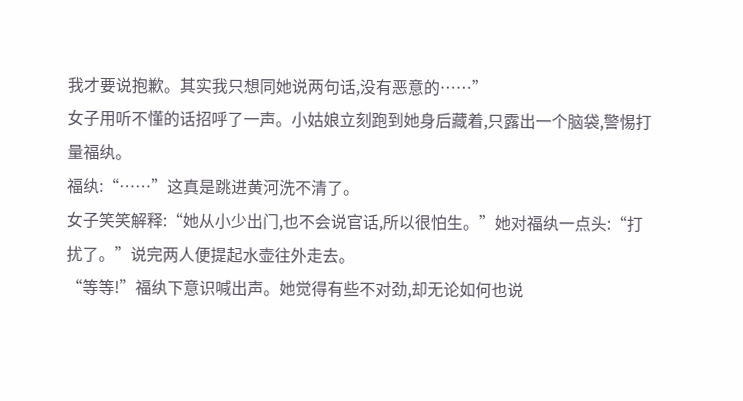我才要说抱歉。其实我只想同她说两句话,没有恶意的……”
女子用听不懂的话招呼了一声。小姑娘立刻跑到她身后藏着,只露出一个脑袋,警惕打量福纨。
福纨:“……”这真是跳进黄河洗不清了。
女子笑笑解释:“她从小少出门,也不会说官话,所以很怕生。”她对福纨一点头:“打扰了。”说完两人便提起水壶往外走去。
“等等!”福纨下意识喊出声。她觉得有些不对劲,却无论如何也说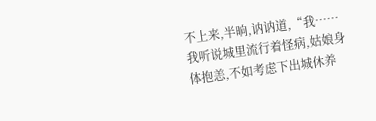不上来,半晌,讷讷道,“我……我听说城里流行着怪病,姑娘身体抱恙,不如考虑下出城休养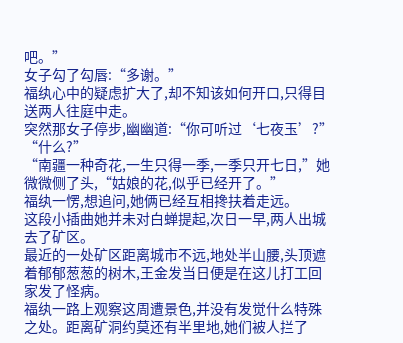吧。”
女子勾了勾唇:“多谢。”
福纨心中的疑虑扩大了,却不知该如何开口,只得目送两人往庭中走。
突然那女子停步,幽幽道:“你可听过‘七夜玉’?”
“什么?”
“南疆一种奇花,一生只得一季,一季只开七日,”她微微侧了头,“姑娘的花,似乎已经开了。”
福纨一愣,想追问,她俩已经互相搀扶着走远。
这段小插曲她并未对白蝉提起,次日一早,两人出城去了矿区。
最近的一处矿区距离城市不远,地处半山腰,头顶遮着郁郁葱葱的树木,王金发当日便是在这儿打工回家发了怪病。
福纨一路上观察这周遭景色,并没有发觉什么特殊之处。距离矿洞约莫还有半里地,她们被人拦了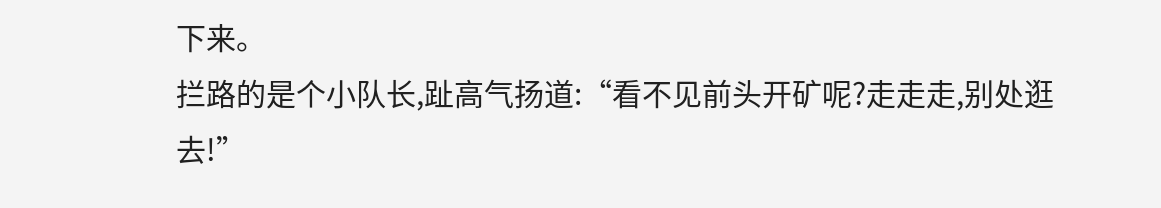下来。
拦路的是个小队长,趾高气扬道:“看不见前头开矿呢?走走走,别处逛去!”